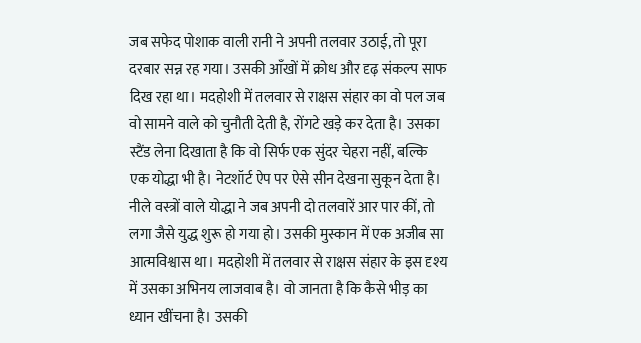जब सफेद पोशाक वाली रानी ने अपनी तलवार उठाई, तो पूरा दरबार सन्न रह गया। उसकी आँखों में क्रोध और दृढ़ संकल्प साफ दिख रहा था। मदहोशी में तलवार से राक्षस संहार का वो पल जब वो सामने वाले को चुनौती देती है, रोंगटे खड़े कर देता है। उसका स्टैंड लेना दिखाता है कि वो सिर्फ एक सुंदर चेहरा नहीं, बल्कि एक योद्धा भी है। नेटशॉर्ट ऐप पर ऐसे सीन देखना सुकून देता है।
नीले वस्त्रों वाले योद्धा ने जब अपनी दो तलवारें आर पार कीं, तो लगा जैसे युद्ध शुरू हो गया हो। उसकी मुस्कान में एक अजीब सा आत्मविश्वास था। मदहोशी में तलवार से राक्षस संहार के इस दृश्य में उसका अभिनय लाजवाब है। वो जानता है कि कैसे भीड़ का ध्यान खींचना है। उसकी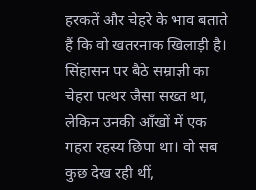हरकतें और चेहरे के भाव बताते हैं कि वो खतरनाक खिलाड़ी है।
सिंहासन पर बैठे सम्राज्ञी का चेहरा पत्थर जैसा सख्त था, लेकिन उनकी आँखों में एक गहरा रहस्य छिपा था। वो सब कुछ देख रही थीं,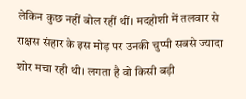लेकिन कुछ नहीं बोल रहीं थीं। मदहोशी में तलवार से राक्षस संहार के इस मोड़ पर उनकी चुप्पी सबसे ज्यादा शोर मचा रही थी। लगता है वो किसी बड़ी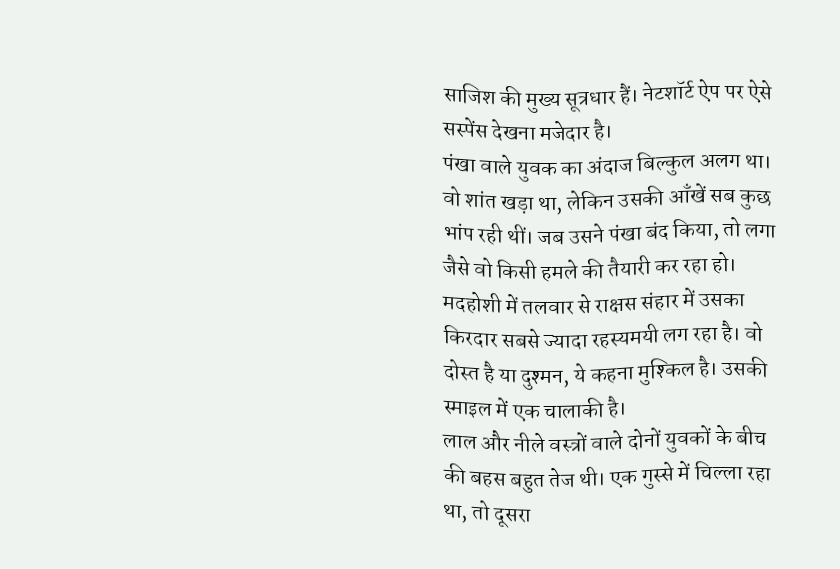साजिश की मुख्य सूत्रधार हैं। नेटशॉर्ट ऐप पर ऐसे सस्पेंस देखना मजेदार है।
पंखा वाले युवक का अंदाज बिल्कुल अलग था। वो शांत खड़ा था, लेकिन उसकी आँखें सब कुछ भांप रही थीं। जब उसने पंखा बंद किया, तो लगा जैसे वो किसी हमले की तैयारी कर रहा हो। मदहोशी में तलवार से राक्षस संहार में उसका किरदार सबसे ज्यादा रहस्यमयी लग रहा है। वो दोस्त है या दुश्मन, ये कहना मुश्किल है। उसकी स्माइल में एक चालाकी है।
लाल और नीले वस्त्रों वाले दोनों युवकों के बीच की बहस बहुत तेज थी। एक गुस्से में चिल्ला रहा था, तो दूसरा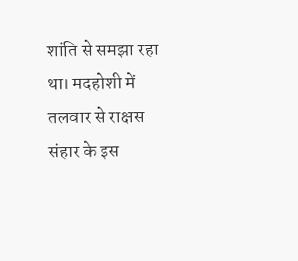शांति से समझा रहा था। मदहोशी में तलवार से राक्षस संहार के इस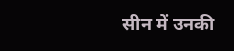सीन में उनकी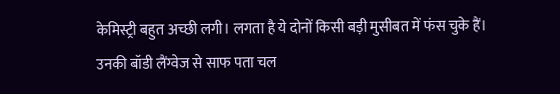केमिस्ट्री बहुत अच्छी लगी। लगता है ये दोनों किसी बड़ी मुसीबत में फंस चुके हैं। उनकी बॉडी लैंग्वेज से साफ पता चल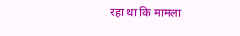रहा था कि मामला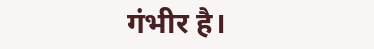गंभीर है।